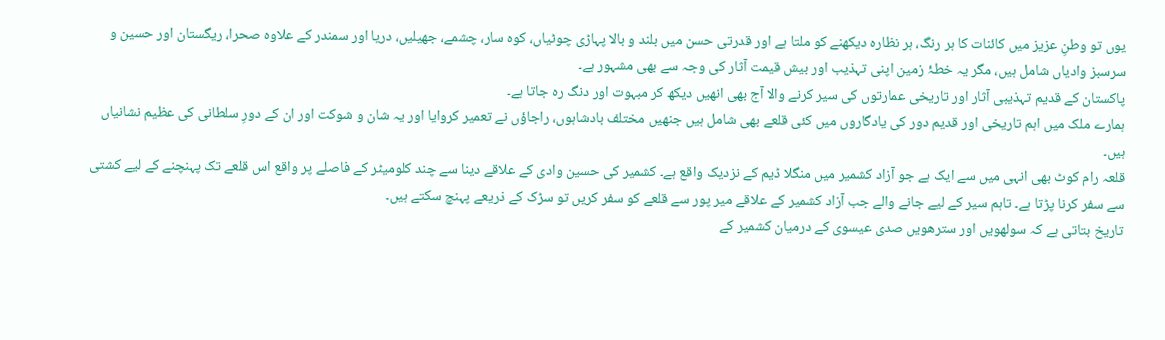یوں تو وطنِ عزیز میں کائنات کا ہر رنگ، ہر نظارہ دیکھنے کو ملتا ہے اور قدرتی حسن میں بلند و بالا پہاڑی چوٹیاں، کوہ سار، چشمے، جھیلیں، دریا اور سمندر کے علاوہ صحرا، ریگستان اور حسین و سرسبز وادیاں شامل ہیں، مگر یہ خطۂ زمین اپنی تہذیب اور بیش قیمت آثار کی وجہ سے بھی مشہور ہے۔
پاکستان کے قدیم تہذیبی آثار اور تاریخی عمارتوں کی سیر کرنے والا آج بھی انھیں دیکھ کر مبہوت اور دنگ رہ جاتا ہے۔
ہمارے ملک میں اہم تاریخی اور قدیم دور کی یادگاروں میں کئی قلعے بھی شامل ہیں جنھیں مختلف بادشاہوں، راجاؤں نے تعمیر کروایا اور یہ شان و شوکت اور ان کے دورِ سلطانی کی عظیم نشانیاں ہیں۔
قلعہ رام کوٹ بھی انہی میں سے ایک ہے جو آزاد کشمیر میں منگلا ڈیم کے نزدیک واقع ہے۔ کشمیر کی حسین وادی کے علاقے دینا سے چند کلومیٹر کے فاصلے پر واقع اس قلعے تک پہنچنے کے لیے کشتی سے سفر کرنا پڑتا ہے۔ تاہم سیر کے لیے جانے والے جب آزاد کشمیر کے علاقے میر پور سے قلعے کو سفر کریں تو سڑک کے ذریعے پہنچ سکتے ہیں۔
تاریخ بتاتی ہے کہ سولھویں اور سترھویں صدی عیسوی کے درمیان کشمیر کے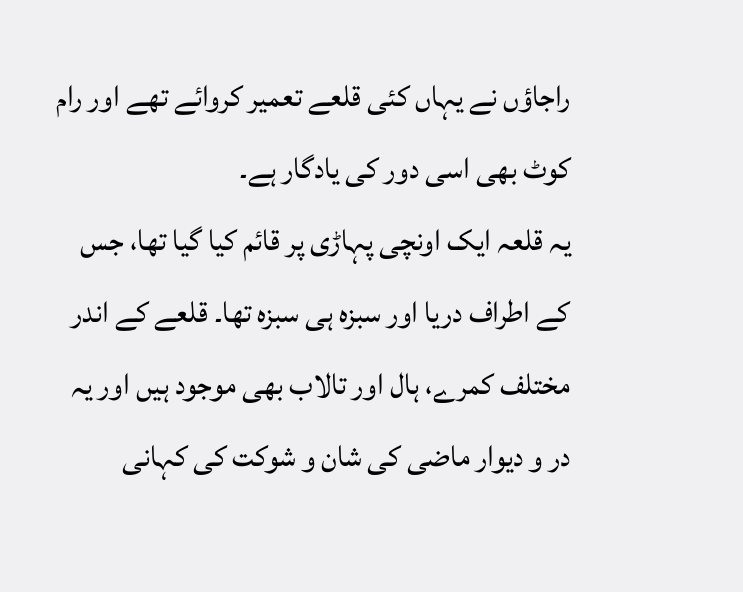راجاؤں نے یہاں کئی قلعے تعمیر کروائے تھے اور رام کوٹ بھی اسی دور کی یادگار ہے۔
یہ قلعہ ایک اونچی پہاڑی پر قائم کیا گیا تھا، جس کے اطراف دریا اور سبزہ ہی سبزہ تھا۔ قلعے کے اندر مختلف کمرے، ہال اور تالاب بھی موجود ہیں اور یہ در و دیوار ماضی کی شان و شوکت کی کہانی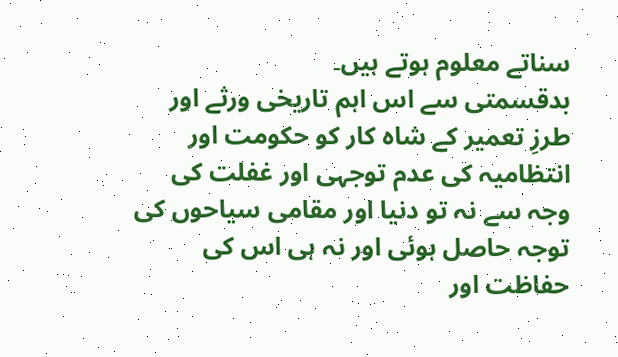سناتے معلوم ہوتے ہیں۔
بدقسمتی سے اس اہم تاریخی ورثے اور طرزِ تعمیر کے شاہ کار کو حکومت اور انتظامیہ کی عدم توجہی اور غفلت کی وجہ سے نہ تو دنیا اور مقامی سیاحوں کی توجہ حاصل ہوئی اور نہ ہی اس کی حفاظت اور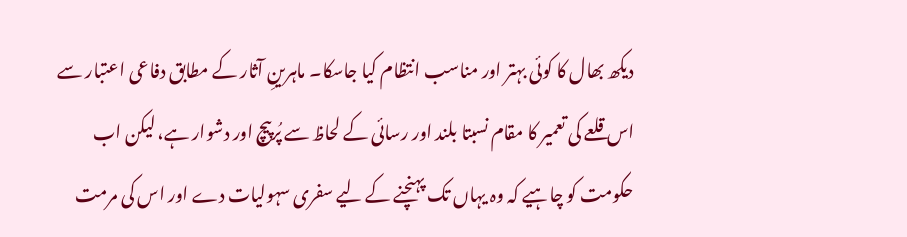دیکھ بھال کا کوئی بہتر اور مناسب انتظام کیا جاسکا۔ ماہرینِ آثار کے مطابق دفاعی اعتبار سے اس قلعے کی تعمیر کا مقام نسبتا بلند اور رسائی کے لحاظ سے پُرپیچ اور دشوار ہے، لیکن اب حکومت کو چاہیے کہ وہ یہاں تک پہنچنے کے لیے سفری سہولیات دے اور اس کی مرمت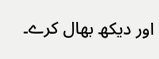اور دیکھ بھال کرے۔